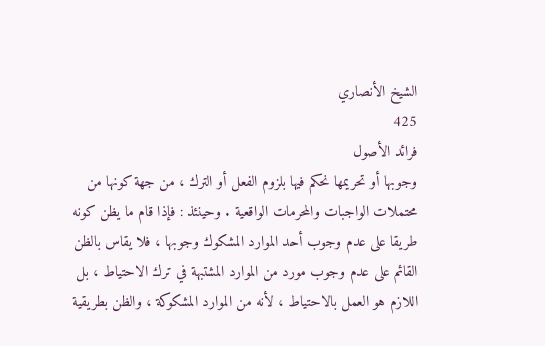الشيخ الأنصاري
425
فرائد الأصول
وجوبها أو تحريمها نحكم فيها بلزوم الفعل أو الترك ، من جهة كونها من محتملات الواجبات والمحرمات الواقعية . وحينئذ : فإذا قام ما يظن كونه طريقا على عدم وجوب أحد الموارد المشكوك وجوبها ، فلا يقاس بالظن القائم على عدم وجوب مورد من الموارد المشتبهة في ترك الاحتياط ، بل اللازم هو العمل بالاحتياط ، لأنه من الموارد المشكوكة ، والظن بطريقية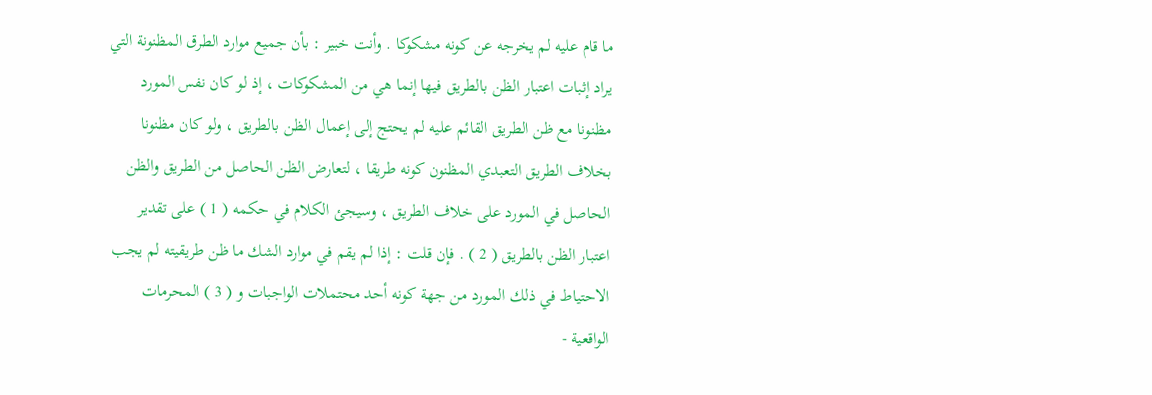ما قام عليه لم يخرجه عن كونه مشكوكا . وأنت خبير : بأن جميع موارد الطرق المظنونة التي يراد إثبات اعتبار الظن بالطريق فيها إنما هي من المشكوكات ، إذ لو كان نفس المورد مظنونا مع ظن الطريق القائم عليه لم يحتج إلى إعمال الظن بالطريق ، ولو كان مظنونا بخلاف الطريق التعبدي المظنون كونه طريقا ، لتعارض الظن الحاصل من الطريق والظن الحاصل في المورد على خلاف الطريق ، وسيجئ الكلام في حكمه ( 1 ) على تقدير اعتبار الظن بالطريق ( 2 ) . فإن قلت : إذا لم يقم في موارد الشك ما ظن طريقيته لم يجب الاحتياط في ذلك المورد من جهة كونه أحد محتملات الواجبات و ( 3 ) المحرمات الواقعية -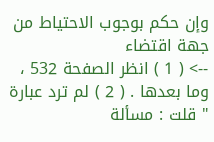وإن حكم بوجوب الاحتياط من جهة اقتضاء
--> ( 1 ) انظر الصفحة 532 ، وما بعدها . ( 2 ) لم ترد عبارة " قلت : مسألة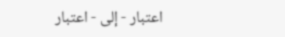اعتبار - إلى - اعتبار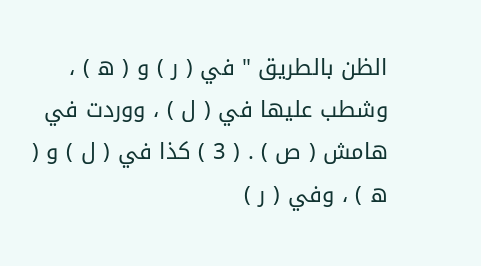الظن بالطريق " في ( ر ) و ( ه ) ، وشطب عليها في ( ل ) ، ووردت في هامش ( ص ) . ( 3 ) كذا في ( ل ) و ( ه ) ، وفي ( ر )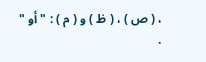، ( ص ) ، ( ظ ) و ( م ) : " أو " .